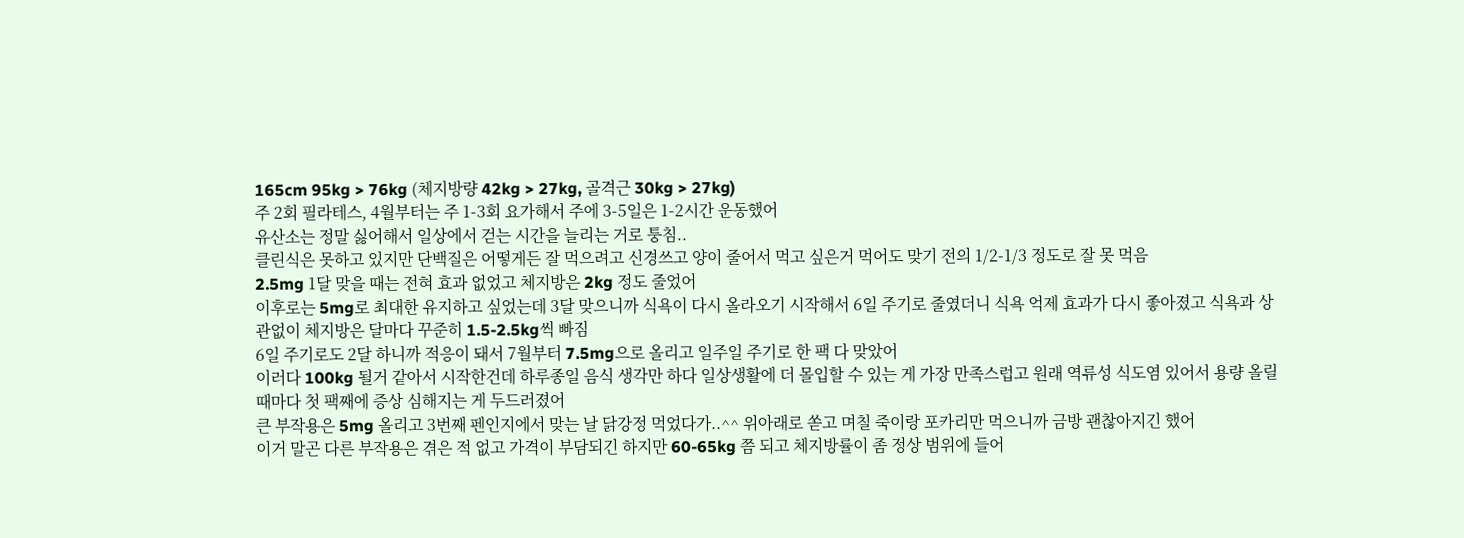165cm 95kg > 76kg (체지방량 42kg > 27kg, 골격근 30kg > 27kg)
주 2회 필라테스, 4월부터는 주 1-3회 요가해서 주에 3-5일은 1-2시간 운동했어
유산소는 정말 싫어해서 일상에서 걷는 시간을 늘리는 거로 퉁침..
클린식은 못하고 있지만 단백질은 어떻게든 잘 먹으려고 신경쓰고 양이 줄어서 먹고 싶은거 먹어도 맞기 전의 1/2-1/3 정도로 잘 못 먹음
2.5mg 1달 맞을 때는 전혀 효과 없었고 체지방은 2kg 정도 줄었어
이후로는 5mg로 최대한 유지하고 싶었는데 3달 맞으니까 식욕이 다시 올라오기 시작해서 6일 주기로 줄였더니 식욕 억제 효과가 다시 좋아졌고 식욕과 상관없이 체지방은 달마다 꾸준히 1.5-2.5kg씩 빠짐
6일 주기로도 2달 하니까 적응이 돼서 7월부터 7.5mg으로 올리고 일주일 주기로 한 팩 다 맞았어
이러다 100kg 될거 같아서 시작한건데 하루종일 음식 생각만 하다 일상생활에 더 몰입할 수 있는 게 가장 만족스럽고 원래 역류성 식도염 있어서 용량 올릴 때마다 첫 팩째에 증상 심해지는 게 두드러졌어
큰 부작용은 5mg 올리고 3번째 펜인지에서 맞는 날 닭강정 먹었다가..^^ 위아래로 쏟고 며칠 죽이랑 포카리만 먹으니까 금방 괜찮아지긴 했어
이거 말곤 다른 부작용은 겪은 적 없고 가격이 부담되긴 하지만 60-65kg 쯤 되고 체지방률이 좀 정상 범위에 들어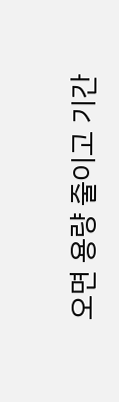오면 용량 줄이고 기간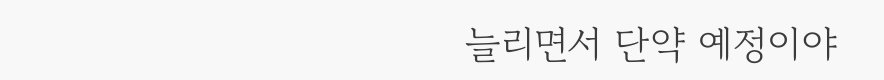늘리면서 단약 예정이야